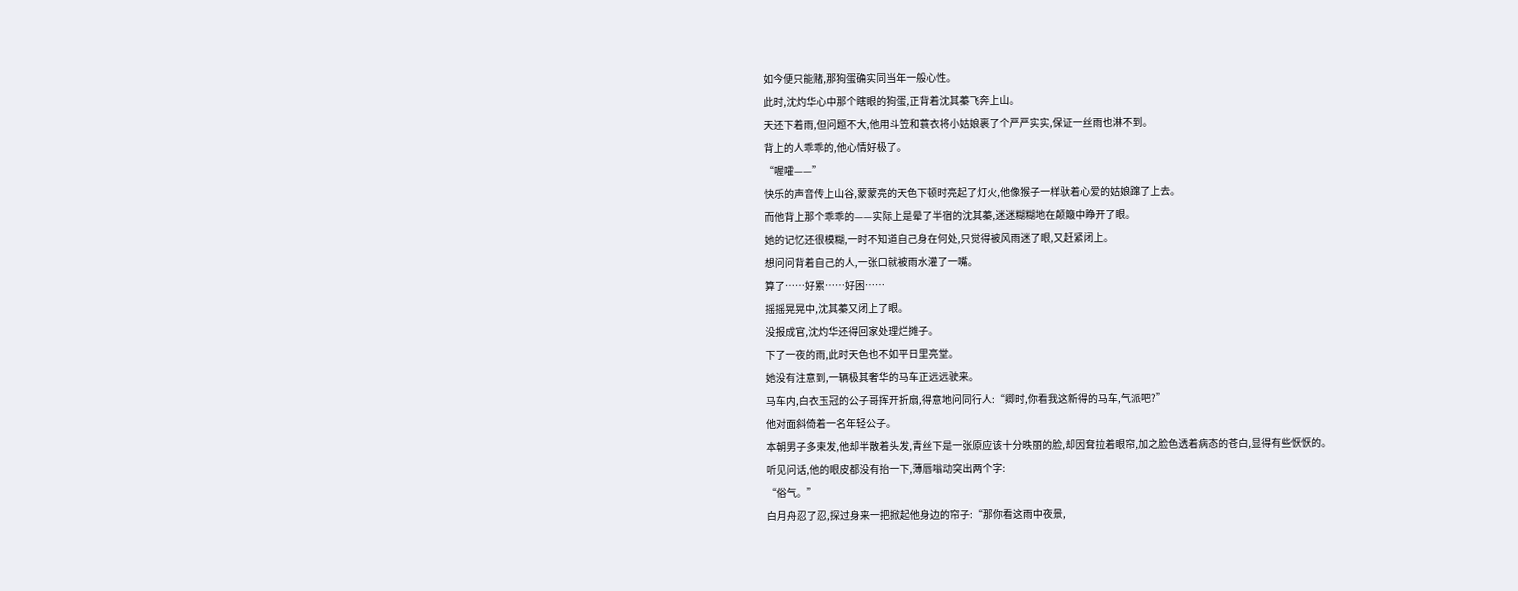如今便只能赌,那狗蛋确实同当年一般心性。
此时,沈灼华心中那个瞎眼的狗蛋,正背着沈其蓁飞奔上山。
天还下着雨,但问题不大,他用斗笠和蓑衣将小姑娘裹了个严严实实,保证一丝雨也淋不到。
背上的人乖乖的,他心情好极了。
“喔嚯——”
快乐的声音传上山谷,蒙蒙亮的天色下顿时亮起了灯火,他像猴子一样驮着心爱的姑娘蹿了上去。
而他背上那个乖乖的——实际上是晕了半宿的沈其蓁,迷迷糊糊地在颠簸中睁开了眼。
她的记忆还很模糊,一时不知道自己身在何处,只觉得被风雨迷了眼,又赶紧闭上。
想问问背着自己的人,一张口就被雨水灌了一嘴。
算了……好累……好困……
摇摇晃晃中,沈其蓁又闭上了眼。
没报成官,沈灼华还得回家处理烂摊子。
下了一夜的雨,此时天色也不如平日里亮堂。
她没有注意到,一辆极其奢华的马车正远远驶来。
马车内,白衣玉冠的公子哥挥开折扇,得意地问同行人:“卿时,你看我这新得的马车,气派吧?”
他对面斜倚着一名年轻公子。
本朝男子多束发,他却半散着头发,青丝下是一张原应该十分昳丽的脸,却因耷拉着眼帘,加之脸色透着病态的苍白,显得有些恹恹的。
听见问话,他的眼皮都没有抬一下,薄唇嗡动突出两个字:
“俗气。”
白月舟忍了忍,探过身来一把掀起他身边的帘子:“那你看这雨中夜景,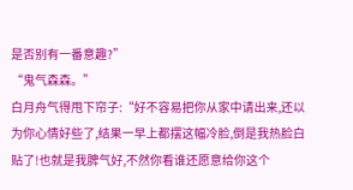是否别有一番意趣?”
“鬼气森森。”
白月舟气得甩下帘子:“好不容易把你从家中请出来,还以为你心情好些了,结果一早上都摆这幅冷脸,倒是我热脸白贴了!也就是我脾气好,不然你看谁还愿意给你这个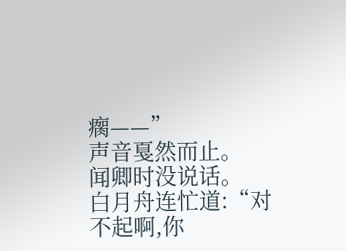瘸——”
声音戛然而止。
闻卿时没说话。
白月舟连忙道:“对不起啊,你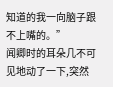知道的我一向脑子跟不上嘴的。”
闻卿时的耳朵几不可见地动了一下,突然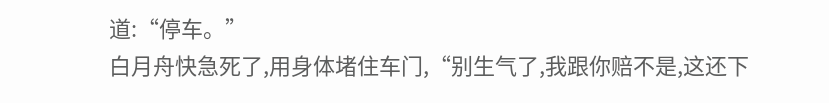道:“停车。”
白月舟快急死了,用身体堵住车门,“别生气了,我跟你赔不是,这还下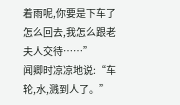着雨呢,你要是下车了怎么回去,我怎么跟老夫人交待……”
闻卿时凉凉地说:“车轮,水,溅到人了。”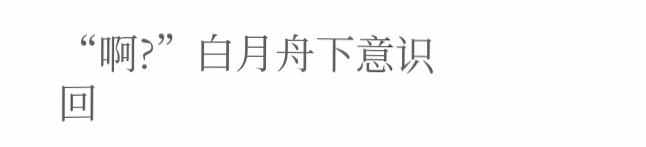“啊?”白月舟下意识回